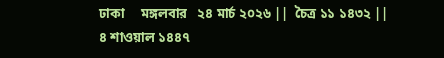ঢাকা     মঙ্গলবার   ২৪ মার্চ ২০২৬ ||  চৈত্র ১১ ১৪৩২ || ৪ শাওয়াল ১৪৪৭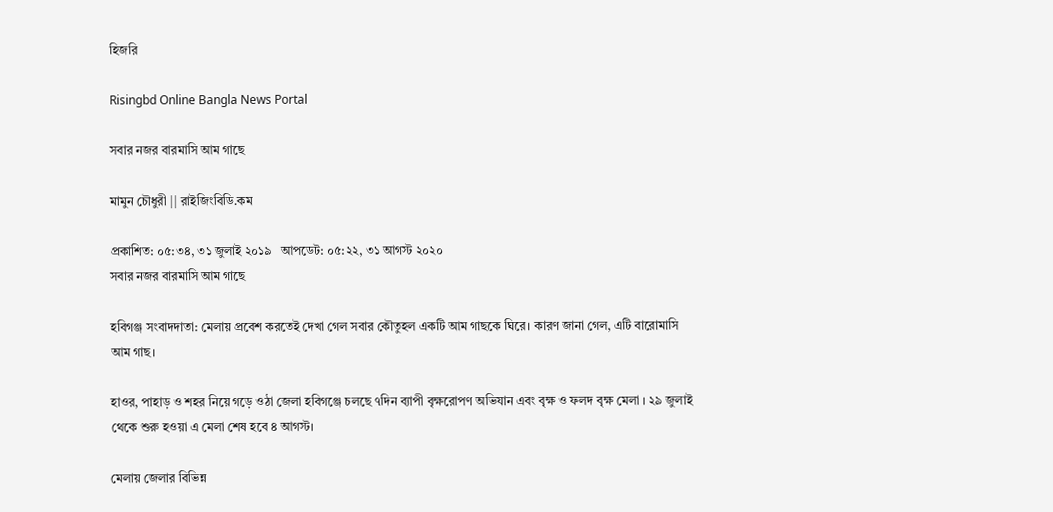হিজরি

Risingbd Online Bangla News Portal

সবার নজর বারমাসি আম গাছে

মামুন চৌধুরী || রাইজিংবিডি.কম

প্রকাশিত: ০৫:৩৪, ৩১ জুলাই ২০১৯   আপডেট: ০৫:২২, ৩১ আগস্ট ২০২০
সবার নজর বারমাসি আম গাছে

হবিগঞ্জ সংবাদদাতা: মেলায় প্রবেশ করতেই দেখা গেল সবার কৌতুহল একটি আম গাছকে ঘিরে। কারণ জানা গেল, এটি বারোমাসি আম গাছ।

হাওর, পাহাড় ও শহর নিয়ে গড়ে ওঠা জেলা হবিগঞ্জে চলছে ৭দিন ব্যাপী বৃক্ষরোপণ অভিযান এবং বৃক্ষ ও ফলদ বৃক্ষ মেলা । ২৯ জুলাই থেকে শুরু হওয়া এ মেলা শেষ হবে ৪ আগস্ট।

মেলায় জেলার বিভিন্ন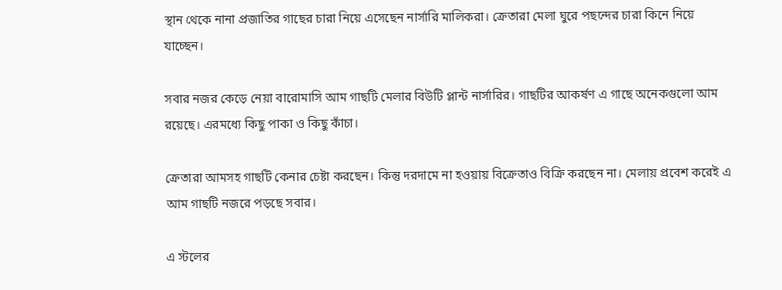স্থান থেকে নানা প্রজাতির গাছের চারা নিয়ে এসেছেন নার্সারি মালিকরা। ক্রেতারা মেলা ঘুরে পছন্দের চারা কিনে নিয়ে যাচ্ছেন।

সবার নজর কেড়ে নেয়া বারোমাসি আম গাছটি মেলার বিউটি প্লান্ট নার্সারির। গাছটির আকর্ষণ এ গাছে অনেকগুলো আম রয়েছে। এরমধ্যে কিছু পাকা ও কিছু কাঁচা।

ক্রেতারা আমসহ গাছটি কেনার চেষ্টা করছেন। কিন্তু দরদামে না হওয়ায় বিক্রেতাও বিক্রি করছেন না। মেলায় প্রবেশ করেই এ আম গাছটি নজরে পড়ছে সবার।

এ স্টলের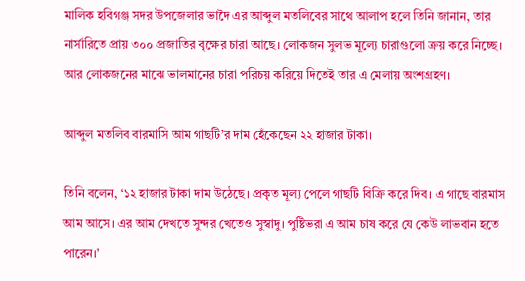মালিক হবিগঞ্জ সদর উপজেলার ভাদৈ এর আব্দুল মতলিবের সাথে আলাপ হলে তিনি জানান, তার নার্সারিতে প্রায় ৩০০ প্রজাতির বৃক্ষের চারা আছে। লোকজন সুলভ মূল্যে চারাগুলো ক্রয় করে নিচ্ছে। আর লোকজনের মাঝে ভালমানের চারা পরিচয় করিয়ে দিতেই তার এ মেলায় অংশগ্রহণ।

আব্দুল মতলিব বারমাসি আম গাছটি’র দাম হেঁকেছেন ২২ হাজার টাকা।

তিনি বলেন, ‘১২ হাজার টাকা দাম উঠেছে। প্রকৃত মূল্য পেলে গাছটি বিক্রি করে দিব। এ গাছে বারমাস আম আসে। এর আম দেখতে সুন্দর খেতেও সুস্বাদু। পুষ্টিভরা এ আম চাষ করে যে কেউ লাভবান হতে পারেন।’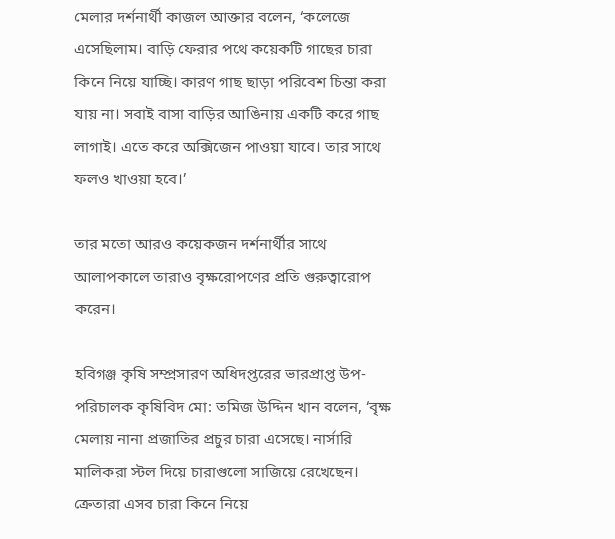মেলার দর্শনার্থী কাজল আক্তার বলেন, ‘কলেজে এসেছিলাম। বাড়ি ফেরার পথে কয়েকটি গাছের চারা কিনে নিয়ে যাচ্ছি। কারণ গাছ ছাড়া পরিবেশ চিন্তা করা যায় না। সবাই বাসা বাড়ির আঙিনায় একটি করে গাছ লাগাই। এতে করে অক্সিজেন পাওয়া যাবে। তার সাথে ফলও খাওয়া হবে।’

তার মতো আরও কয়েকজন দর্শনার্থীর সাথে আলাপকালে তারাও বৃক্ষরোপণের প্রতি গুরুত্বারোপ করেন।

হবিগঞ্জ কৃষি সম্প্রসারণ অধিদপ্তরের ভারপ্রাপ্ত উপ-পরিচালক কৃষিবিদ মো: তমিজ উদ্দিন খান বলেন, ‘বৃক্ষ মেলায় নানা প্রজাতির প্রচুর চারা এসেছে। নার্সারি মালিকরা স্টল দিয়ে চারাগুলো সাজিয়ে রেখেছেন। ক্রেতারা এসব চারা কিনে নিয়ে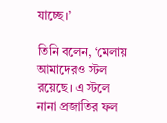যাচ্ছে।’

তিনি বলেন, ‘মেলায় আমাদেরও স্টল রয়েছে। এ স্টলে নানা প্রজাতির ফল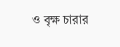ও বৃক্ষ চারার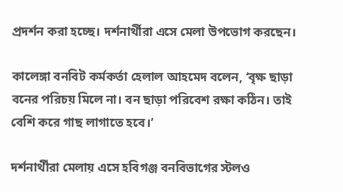প্রদর্শন করা হচ্ছে। দর্শনার্থীরা এসে মেলা উপভোগ করছেন।

কালেঙ্গা বনবিট কর্মকর্তা হেলাল আহমেদ বলেন, ‘বৃক্ষ ছাড়া বনের পরিচয় মিলে না। বন ছাড়া পরিবেশ রক্ষা কঠিন। তাই বেশি করে গাছ লাগাতে হবে।’

দর্শনার্থীরা মেলায় এসে হবিগঞ্জ বনবিভাগের স্টলও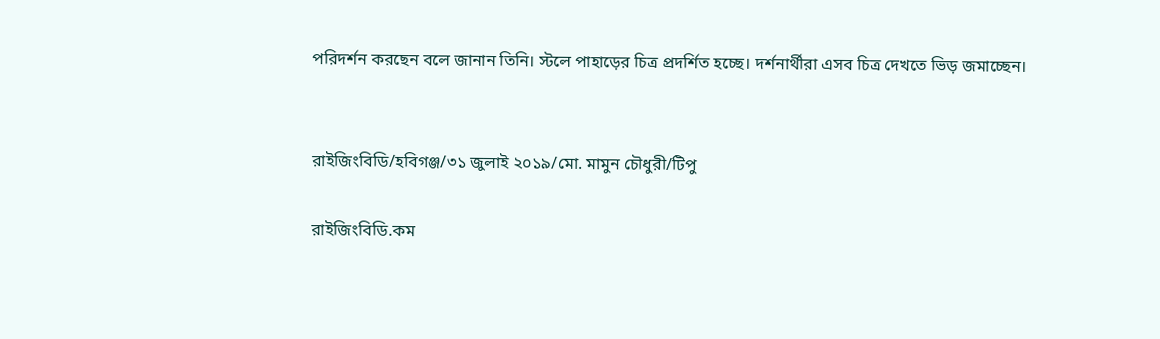পরিদর্শন করছেন বলে জানান তিনি। স্টলে পাহাড়ের চিত্র প্রদর্শিত হচ্ছে। দর্শনার্থীরা এসব চিত্র দেখতে ভিড় জমাচ্ছেন।


রাইজিংবিডি/হবিগঞ্জ/৩১ জুলাই ২০১৯/মো. মামুন চৌধুরী/টিপু

রাইজিংবিডি.কম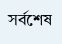সর্বশেষ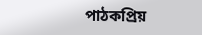পাঠকপ্রিয়